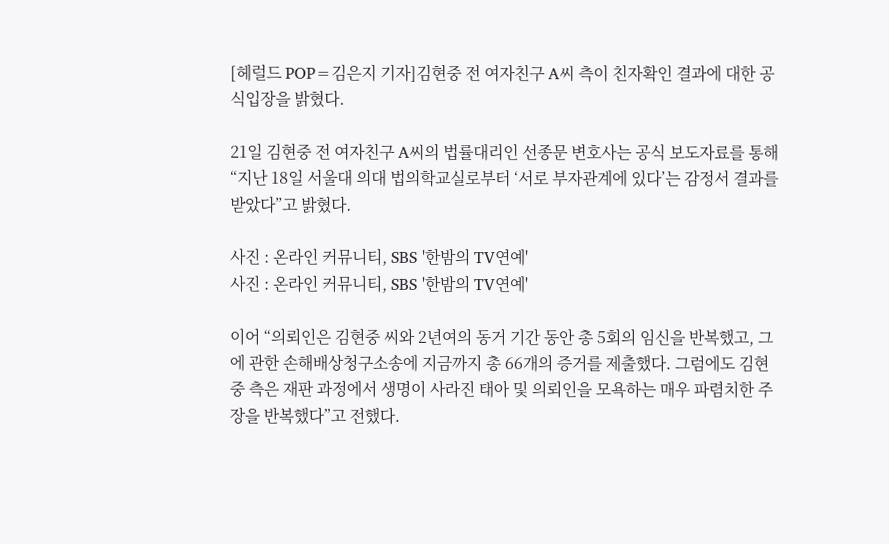[헤럴드 POP=김은지 기자]김현중 전 여자친구 A씨 측이 친자확인 결과에 대한 공식입장을 밝혔다.

21일 김현중 전 여자친구 A씨의 법률대리인 선종문 변호사는 공식 보도자료를 통해 “지난 18일 서울대 의대 법의학교실로부터 ‘서로 부자관계에 있다’는 감정서 결과를 받았다”고 밝혔다.

사진 : 온라인 커뮤니티, SBS '한밤의 TV연예'
사진 : 온라인 커뮤니티, SBS '한밤의 TV연예'

이어 “의뢰인은 김현중 씨와 2년여의 동거 기간 동안 총 5회의 임신을 반복했고, 그에 관한 손해배상청구소송에 지금까지 총 66개의 증거를 제출했다. 그럼에도 김현중 측은 재판 과정에서 생명이 사라진 태아 및 의뢰인을 모욕하는 매우 파렴치한 주장을 반복했다”고 전했다.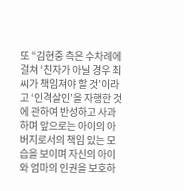또 “김현중 측은 수차례에 걸쳐 ‘친자가 아닐 경우 최 씨가 책임져야 할 것’이라고 ‘인격살인’을 자행한 것에 관하여 반성하고 사과하며 앞으로는 아이의 아버지로서의 책임 있는 모습을 보이며 자신의 아이와 엄마의 인권을 보호하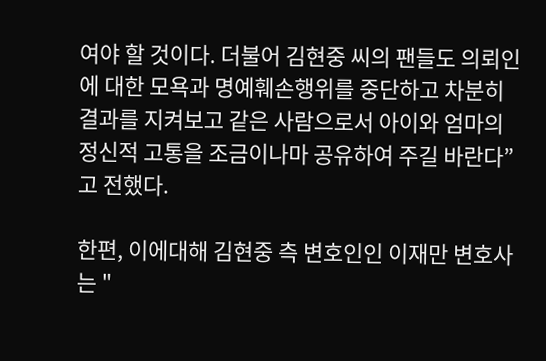여야 할 것이다. 더불어 김현중 씨의 팬들도 의뢰인에 대한 모욕과 명예훼손행위를 중단하고 차분히 결과를 지켜보고 같은 사람으로서 아이와 엄마의 정신적 고통을 조금이나마 공유하여 주길 바란다”고 전했다.

한편, 이에대해 김현중 측 변호인인 이재만 변호사는 "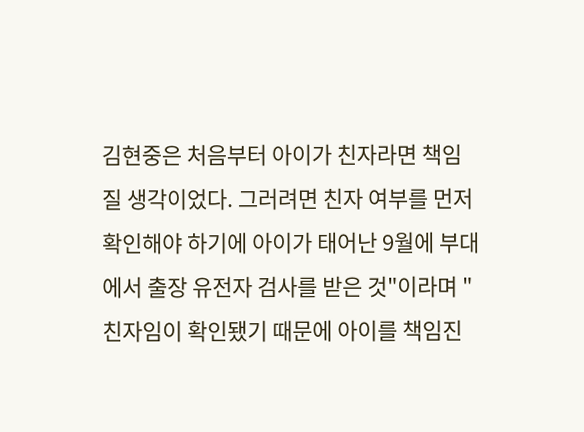김현중은 처음부터 아이가 친자라면 책임질 생각이었다. 그러려면 친자 여부를 먼저 확인해야 하기에 아이가 태어난 9월에 부대에서 출장 유전자 검사를 받은 것"이라며 "친자임이 확인됐기 때문에 아이를 책임진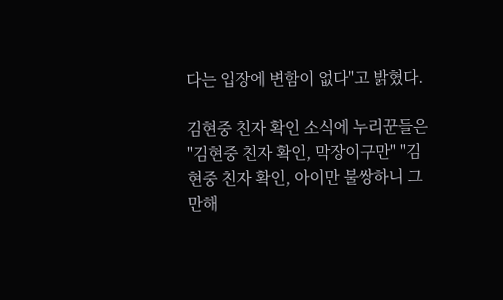다는 입장에 변함이 없다"고 밝혔다.

김현중 친자 확인 소식에 누리꾼들은 "김현중 친자 확인, 막장이구만" "김현중 친자 확인, 아이만 불쌍하니 그만해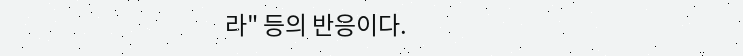라" 등의 반응이다.